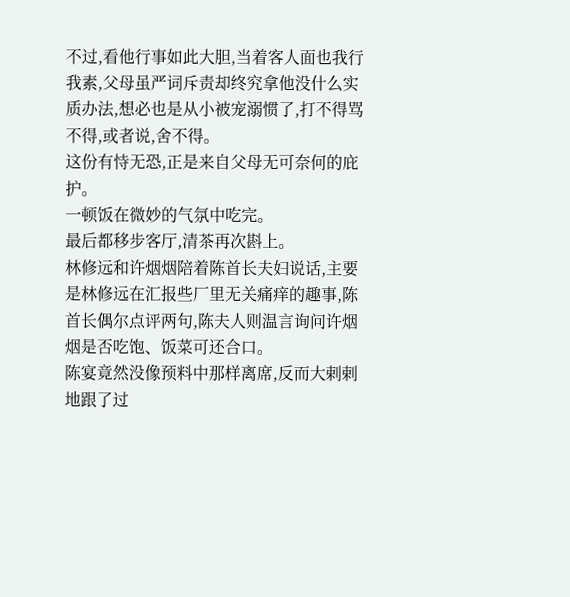不过,看他行事如此大胆,当着客人面也我行我素,父母虽严词斥责却终究拿他没什么实质办法,想必也是从小被宠溺惯了,打不得骂不得,或者说,舍不得。
这份有恃无恐,正是来自父母无可奈何的庇护。
一顿饭在微妙的气氛中吃完。
最后都移步客厅,清茶再次斟上。
林修远和许烟烟陪着陈首长夫妇说话,主要是林修远在汇报些厂里无关痛痒的趣事,陈首长偶尔点评两句,陈夫人则温言询问许烟烟是否吃饱、饭菜可还合口。
陈宴竟然没像预料中那样离席,反而大剌剌地跟了过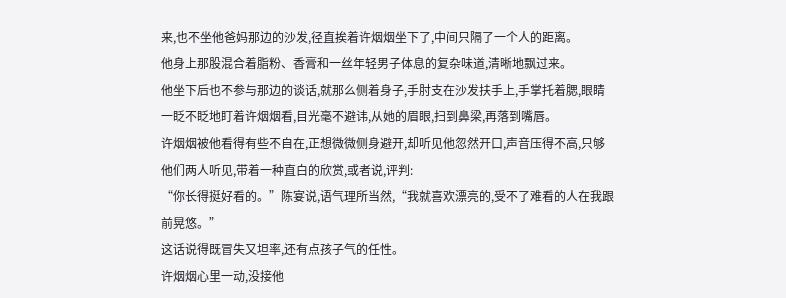来,也不坐他爸妈那边的沙发,径直挨着许烟烟坐下了,中间只隔了一个人的距离。
他身上那股混合着脂粉、香膏和一丝年轻男子体息的复杂味道,清晰地飘过来。
他坐下后也不参与那边的谈话,就那么侧着身子,手肘支在沙发扶手上,手掌托着腮,眼睛一眨不眨地盯着许烟烟看,目光毫不避讳,从她的眉眼,扫到鼻梁,再落到嘴唇。
许烟烟被他看得有些不自在,正想微微侧身避开,却听见他忽然开口,声音压得不高,只够他们两人听见,带着一种直白的欣赏,或者说,评判:
“你长得挺好看的。”陈宴说,语气理所当然,“我就喜欢漂亮的,受不了难看的人在我跟前晃悠。”
这话说得既冒失又坦率,还有点孩子气的任性。
许烟烟心里一动,没接他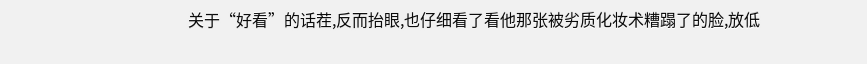关于“好看”的话茬,反而抬眼,也仔细看了看他那张被劣质化妆术糟蹋了的脸,放低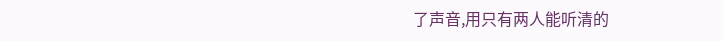了声音,用只有两人能听清的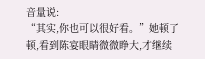音量说:
“其实,你也可以很好看。”她顿了顿,看到陈宴眼睛微微睁大,才继续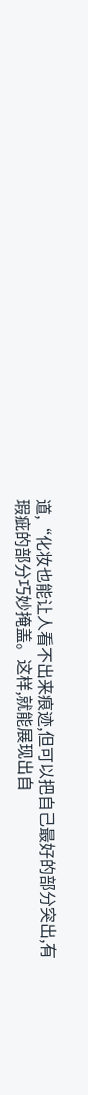道,“化妆也能让人看不出来痕迹,但可以把自己最好的部分突出,有瑕疵的部分巧妙掩盖。这样,就能展现出自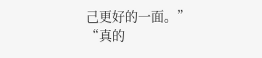己更好的一面。”
“真的